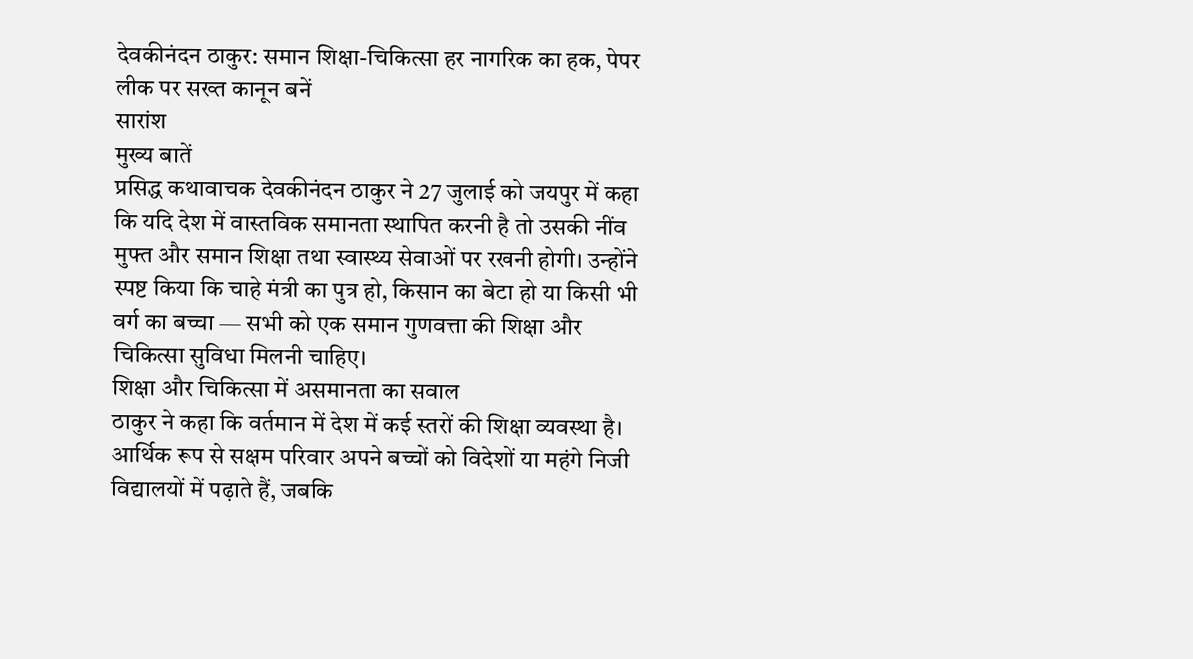देवकीनंदन ठाकुर: समान शिक्षा-चिकित्सा हर नागरिक का हक, पेपर लीक पर सख्त कानून बनें
सारांश
मुख्य बातें
प्रसिद्ध कथावाचक देवकीनंदन ठाकुर ने 27 जुलाई को जयपुर में कहा कि यदि देश में वास्तविक समानता स्थापित करनी है तो उसकी नींव मुफ्त और समान शिक्षा तथा स्वास्थ्य सेवाओं पर रखनी होगी। उन्होंने स्पष्ट किया कि चाहे मंत्री का पुत्र हो, किसान का बेटा हो या किसी भी वर्ग का बच्चा — सभी को एक समान गुणवत्ता की शिक्षा और चिकित्सा सुविधा मिलनी चाहिए।
शिक्षा और चिकित्सा में असमानता का सवाल
ठाकुर ने कहा कि वर्तमान में देश में कई स्तरों की शिक्षा व्यवस्था है। आर्थिक रूप से सक्षम परिवार अपने बच्चों को विदेशों या महंगे निजी विद्यालयों में पढ़ाते हैं, जबकि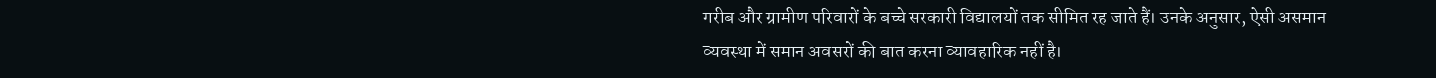गरीब और ग्रामीण परिवारों के बच्चे सरकारी विद्यालयों तक सीमित रह जाते हैं। उनके अनुसार, ऐसी असमान व्यवस्था में समान अवसरों की बात करना व्यावहारिक नहीं है।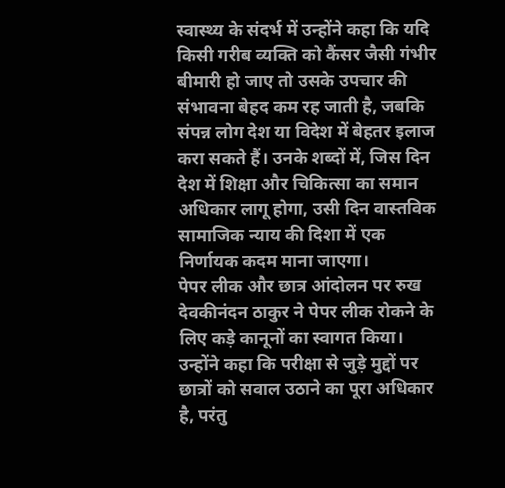स्वास्थ्य के संदर्भ में उन्होंने कहा कि यदि किसी गरीब व्यक्ति को कैंसर जैसी गंभीर बीमारी हो जाए तो उसके उपचार की संभावना बेहद कम रह जाती है, जबकि संपन्न लोग देश या विदेश में बेहतर इलाज करा सकते हैं। उनके शब्दों में, जिस दिन देश में शिक्षा और चिकित्सा का समान अधिकार लागू होगा, उसी दिन वास्तविक सामाजिक न्याय की दिशा में एक निर्णायक कदम माना जाएगा।
पेपर लीक और छात्र आंदोलन पर रुख
देवकीनंदन ठाकुर ने पेपर लीक रोकने के लिए कड़े कानूनों का स्वागत किया। उन्होंने कहा कि परीक्षा से जुड़े मुद्दों पर छात्रों को सवाल उठाने का पूरा अधिकार है, परंतु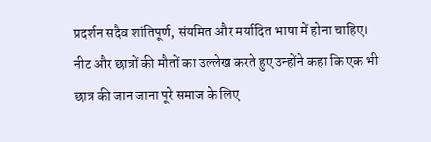प्रदर्शन सदैव शांतिपूर्ण, संयमित और मर्यादित भाषा में होना चाहिए।
नीट और छात्रों की मौतों का उल्लेख करते हुए उन्होंने कहा कि एक भी छात्र की जान जाना पूरे समाज के लिए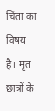चिंता का विषय है। मृत छात्रों के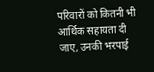परिवारों को कितनी भी आर्थिक सहायता दी जाए, उनकी भरपाई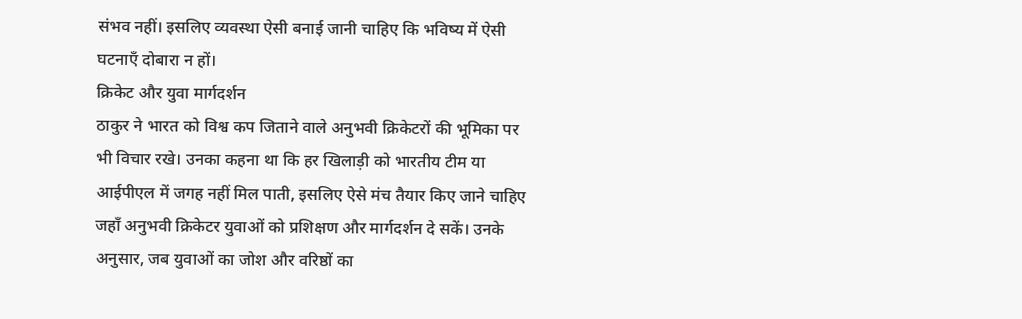संभव नहीं। इसलिए व्यवस्था ऐसी बनाई जानी चाहिए कि भविष्य में ऐसी घटनाएँ दोबारा न हों।
क्रिकेट और युवा मार्गदर्शन
ठाकुर ने भारत को विश्व कप जिताने वाले अनुभवी क्रिकेटरों की भूमिका पर भी विचार रखे। उनका कहना था कि हर खिलाड़ी को भारतीय टीम या आईपीएल में जगह नहीं मिल पाती, इसलिए ऐसे मंच तैयार किए जाने चाहिए जहाँ अनुभवी क्रिकेटर युवाओं को प्रशिक्षण और मार्गदर्शन दे सकें। उनके अनुसार, जब युवाओं का जोश और वरिष्ठों का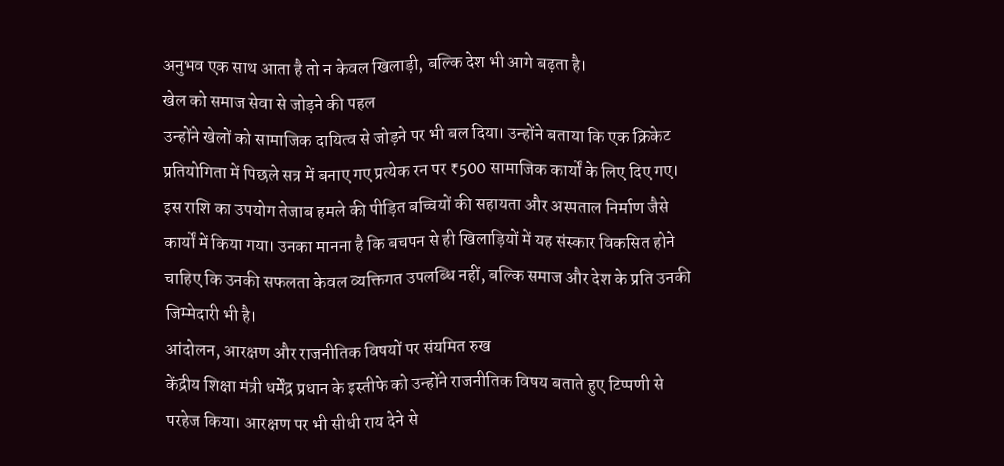अनुभव एक साथ आता है तो न केवल खिलाड़ी, बल्कि देश भी आगे बढ़ता है।
खेल को समाज सेवा से जोड़ने की पहल
उन्होंने खेलों को सामाजिक दायित्व से जोड़ने पर भी बल दिया। उन्होंने बताया कि एक क्रिकेट प्रतियोगिता में पिछले सत्र में बनाए गए प्रत्येक रन पर ₹500 सामाजिक कार्यों के लिए दिए गए। इस राशि का उपयोग तेजाब हमले की पीड़ित बच्चियों की सहायता और अस्पताल निर्माण जैसे कार्यों में किया गया। उनका मानना है कि बचपन से ही खिलाड़ियों में यह संस्कार विकसित होने चाहिए कि उनकी सफलता केवल व्यक्तिगत उपलब्धि नहीं, बल्कि समाज और देश के प्रति उनकी जिम्मेदारी भी है।
आंदोलन, आरक्षण और राजनीतिक विषयों पर संयमित रुख
केंद्रीय शिक्षा मंत्री धर्मेंद्र प्रधान के इस्तीफे को उन्होंने राजनीतिक विषय बताते हुए टिप्पणी से परहेज किया। आरक्षण पर भी सीधी राय देने से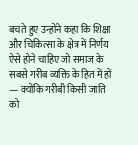बचते हुए उन्होंने कहा कि शिक्षा और चिकित्सा के क्षेत्र में निर्णय ऐसे होने चाहिए जो समाज के सबसे गरीब व्यक्ति के हित में हों — क्योंकि गरीबी किसी जाति को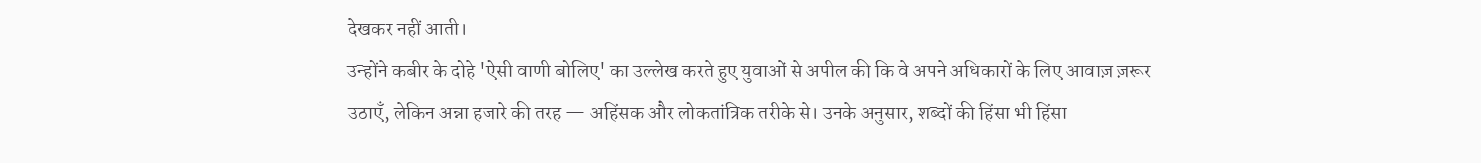देखकर नहीं आती।
उन्होंने कबीर के दोहे 'ऐसी वाणी बोलिए' का उल्लेख करते हुए युवाओं से अपील की कि वे अपने अधिकारों के लिए आवाज़ ज़रूर उठाएँ, लेकिन अन्ना हजारे की तरह — अहिंसक और लोकतांत्रिक तरीके से। उनके अनुसार, शब्दों की हिंसा भी हिंसा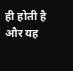ही होती है और यह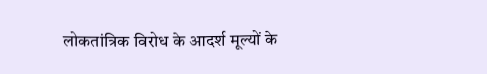लोकतांत्रिक विरोध के आदर्श मूल्यों के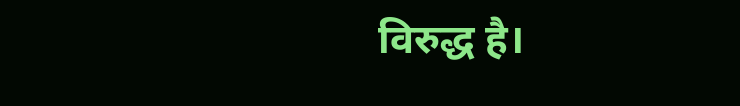विरुद्ध है।